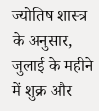ज्योतिष शास्त्र के अनुसार, जुलाई के महीने में शुक्र और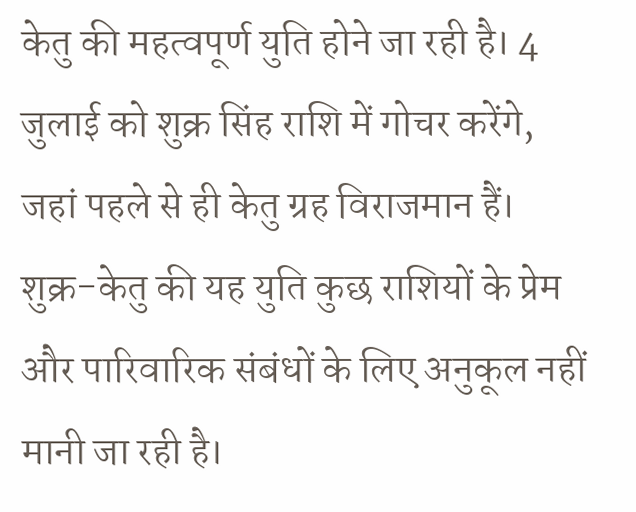केतु की महत्वपूर्ण युति होने जा रही है। 4 जुलाई को शुक्र सिंह राशि में गोचर करेंगे, जहां पहले से ही केतु ग्रह विराजमान हैं।
शुक्र-केतु की यह युति कुछ राशियों के प्रेम और पारिवारिक संबंधों के लिए अनुकूल नहीं मानी जा रही है।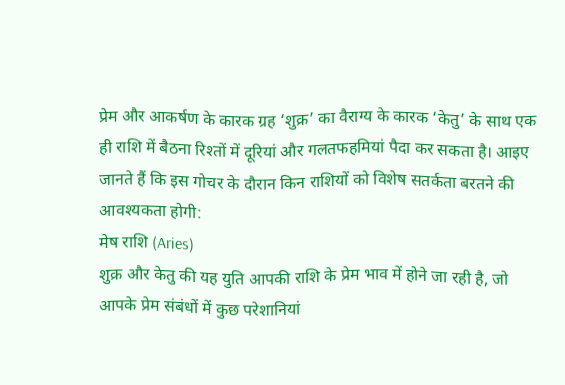प्रेम और आकर्षण के कारक ग्रह ‘शुक्र’ का वैराग्य के कारक ‘केतु’ के साथ एक ही राशि में बैठना रिश्तों में दूरियां और गलतफहमियां पैदा कर सकता है। आइए जानते हैं कि इस गोचर के दौरान किन राशियों को विशेष सतर्कता बरतने की आवश्यकता होगी:
मेष राशि (Aries)
शुक्र और केतु की यह युति आपकी राशि के प्रेम भाव में होने जा रही है, जो आपके प्रेम संबंधों में कुछ परेशानियां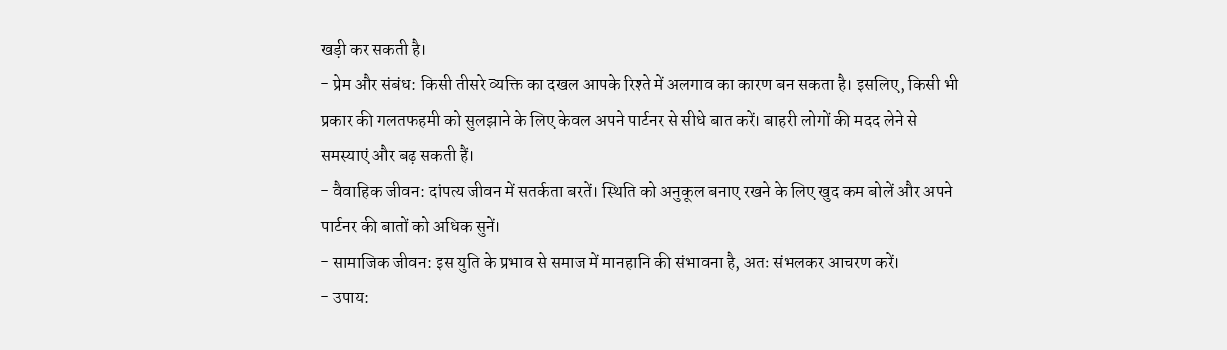खड़ी कर सकती है।
- प्रेम और संबंध: किसी तीसरे व्यक्ति का दखल आपके रिश्ते में अलगाव का कारण बन सकता है। इसलिए, किसी भी प्रकार की गलतफहमी को सुलझाने के लिए केवल अपने पार्टनर से सीधे बात करें। बाहरी लोगों की मदद लेने से समस्याएं और बढ़ सकती हैं।
- वैवाहिक जीवन: दांपत्य जीवन में सतर्कता बरतें। स्थिति को अनुकूल बनाए रखने के लिए खुद कम बोलें और अपने पार्टनर की बातों को अधिक सुनें।
- सामाजिक जीवन: इस युति के प्रभाव से समाज में मानहानि की संभावना है, अतः संभलकर आचरण करें।
- उपाय: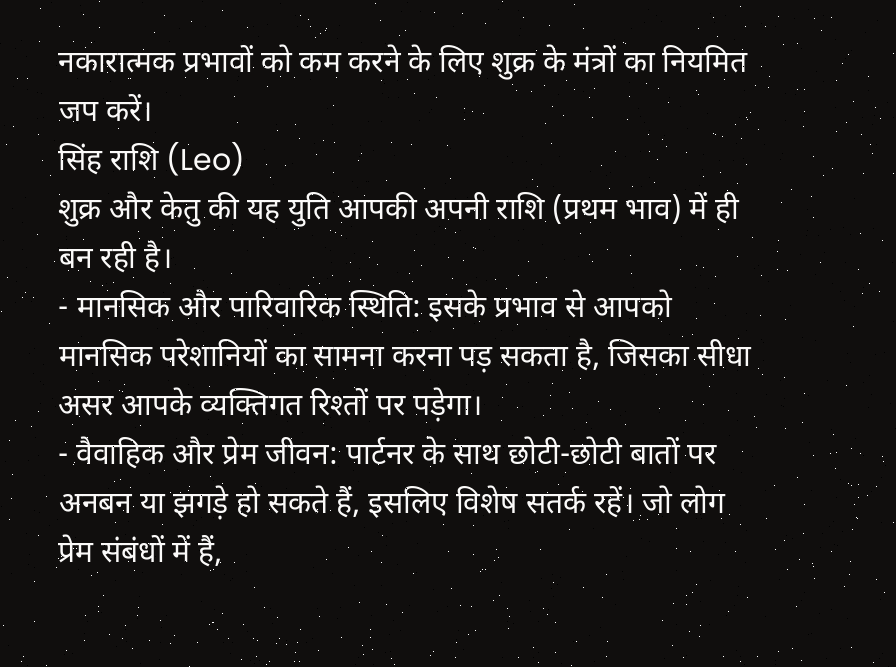नकारात्मक प्रभावों को कम करने के लिए शुक्र के मंत्रों का नियमित जप करें।
सिंह राशि (Leo)
शुक्र और केतु की यह युति आपकी अपनी राशि (प्रथम भाव) में ही बन रही है।
- मानसिक और पारिवारिक स्थिति: इसके प्रभाव से आपको मानसिक परेशानियों का सामना करना पड़ सकता है, जिसका सीधा असर आपके व्यक्तिगत रिश्तों पर पड़ेगा।
- वैवाहिक और प्रेम जीवन: पार्टनर के साथ छोटी-छोटी बातों पर अनबन या झगड़े हो सकते हैं, इसलिए विशेष सतर्क रहें। जो लोग प्रेम संबंधों में हैं,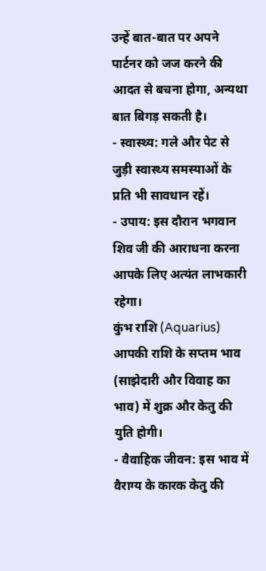उन्हें बात-बात पर अपने पार्टनर को जज करने की आदत से बचना होगा, अन्यथा बात बिगड़ सकती है।
- स्वास्थ्य: गले और पेट से जुड़ी स्वास्थ्य समस्याओं के प्रति भी सावधान रहें।
- उपाय: इस दौरान भगवान शिव जी की आराधना करना आपके लिए अत्यंत लाभकारी रहेगा।
कुंभ राशि (Aquarius)
आपकी राशि के सप्तम भाव (साझेदारी और विवाह का भाव) में शुक्र और केतु की युति होगी।
- वैवाहिक जीवन: इस भाव में वैराग्य के कारक केतु की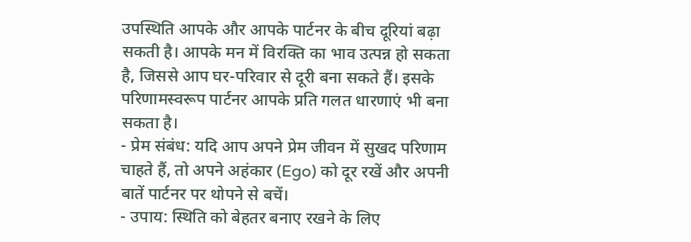उपस्थिति आपके और आपके पार्टनर के बीच दूरियां बढ़ा सकती है। आपके मन में विरक्ति का भाव उत्पन्न हो सकता है, जिससे आप घर-परिवार से दूरी बना सकते हैं। इसके परिणामस्वरूप पार्टनर आपके प्रति गलत धारणाएं भी बना सकता है।
- प्रेम संबंध: यदि आप अपने प्रेम जीवन में सुखद परिणाम चाहते हैं, तो अपने अहंकार (Ego) को दूर रखें और अपनी बातें पार्टनर पर थोपने से बचें।
- उपाय: स्थिति को बेहतर बनाए रखने के लिए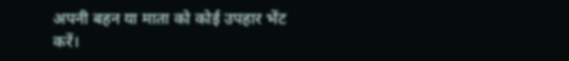अपनी बहन या माता को कोई उपहार भेंट करें।